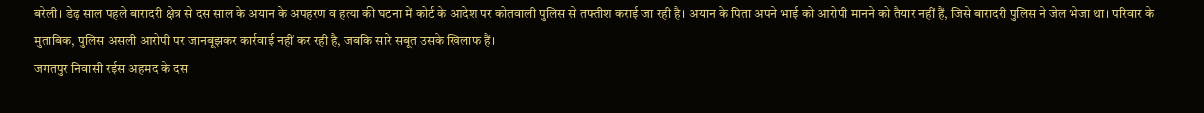बरेली। डेढ़ साल पहले बारादरी क्षेत्र से दस साल के अयान के अपहरण व हत्या की घटना में कोर्ट के आदेश पर कोतवाली पुलिस से तफ्तीश कराई जा रही है। अयान के पिता अपने भाई को आरोपी मानने को तैयार नहीं हैं, जिसे बारादरी पुलिस ने जेल भेजा था। परिवार के मुताबिक, पुलिस असली आरोपी पर जानबूझकर कार्रवाई नहीं कर रही है, जबकि सारे सबूत उसके खिलाफ हैं।
जगतपुर निवासी रईस अहमद के दस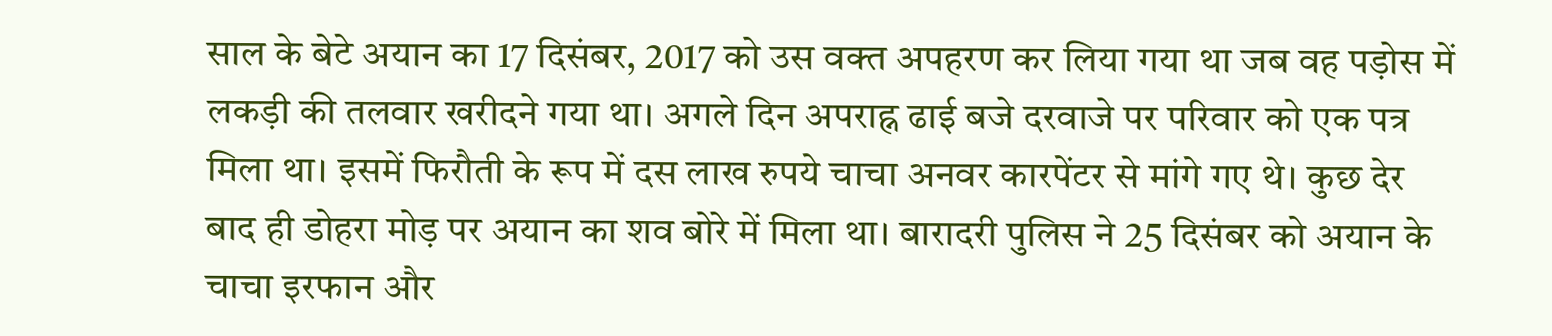साल के बेटे अयान का 17 दिसंबर, 2017 को उस वक्त अपहरण कर लिया गया था जब वह पड़ोस में लकड़ी की तलवार खरीदने गया था। अगले दिन अपराह्न ढाई बजे दरवाजे पर परिवार को एक पत्र मिला था। इसमें फिरौती के रूप में दस लाख रुपये चाचा अनवर कारपेंटर से मांगे गए थे। कुछ देर बाद ही डोहरा मोड़ पर अयान का शव बोरे में मिला था। बारादरी पुलिस ने 25 दिसंबर को अयान के चाचा इरफान और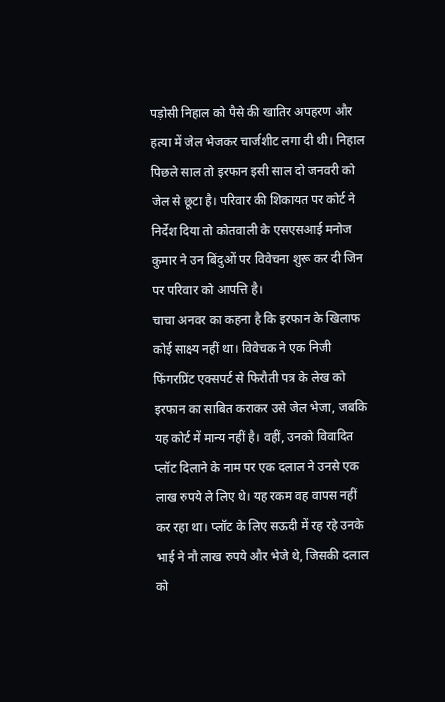पड़ोसी निहाल को पैसे की खातिर अपहरण और हत्या में जेल भेजकर चार्जशीट लगा दी थी। निहाल पिछले साल तो इरफान इसी साल दो जनवरी को जेल से छूटा है। परिवार की शिकायत पर कोर्ट ने निर्देश दिया तो कोतवाली के एसएसआई मनोज कुमार ने उन बिंदुओं पर विवेचना शुरू कर दी जिन पर परिवार को आपत्ति है।
चाचा अनवर का कहना है कि इरफान के खिलाफ कोई साक्ष्य नहीं था। विवेचक ने एक निजी फिंगरप्रिंट एक्सपर्ट से फिरौती पत्र के लेख को इरफान का साबित कराकर उसे जेल भेजा, जबकि यह कोर्ट में मान्य नहीं है। वहीं, उनको विवादित प्लॉट दिलाने के नाम पर एक दलाल ने उनसे एक लाख रुपये ले लिए थे। यह रकम वह वापस नहीं कर रहा था। प्लॉट के लिए सऊदी में रह रहे उनके भाई ने नौ लाख रुपये और भेजे थे, जिसकी दलाल को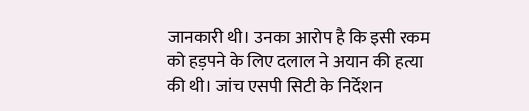जानकारी थी। उनका आरोप है कि इसी रकम को हड़पने के लिए दलाल ने अयान की हत्या की थी। जांच एसपी सिटी के निर्देशन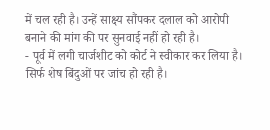में चल रही है। उन्हें साक्ष्य सौंपकर दलाल को आरोपी बनाने की मांग की पर सुनवाई नहीं हो रही है।
- पूर्व में लगी चार्जशीट को कोर्ट ने स्वीकार कर लिया है। सिर्फ शेष बिंदुओं पर जांच हो रही है।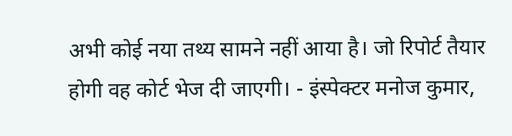अभी कोई नया तथ्य सामने नहीं आया है। जो रिपोर्ट तैयार होगी वह कोर्ट भेज दी जाएगी। - इंस्पेक्टर मनोज कुमार,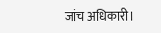जांच अधिकारी।